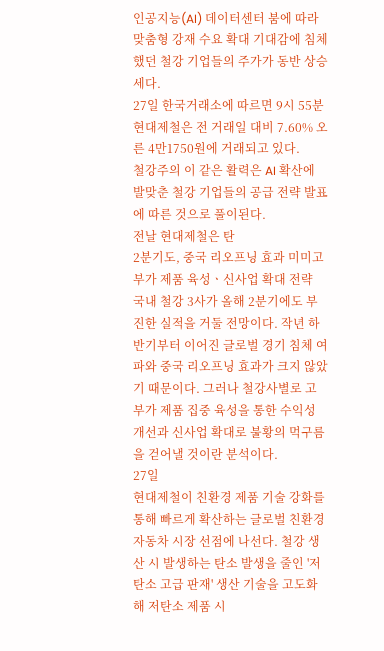인공지능(AI) 데이터센터 붐에 따라 맞춤형 강재 수요 확대 기대감에 침체했던 철강 기업들의 주가가 동반 상승세다.
27일 한국거래소에 따르면 9시 55분 현대제철은 전 거래일 대비 7.60% 오른 4만1750원에 거래되고 있다.
철강주의 이 같은 활력은 AI 확산에 발맞춘 철강 기업들의 공급 전략 발표에 따른 것으로 풀이된다.
전날 현대제철은 탄
2분기도, 중국 리오프닝 효과 미미고부가 제품 육성ㆍ신사업 확대 전략
국내 철강 3사가 올해 2분기에도 부진한 실적을 거둘 전망이다. 작년 하반기부터 이어진 글로벌 경기 침체 여파와 중국 리오프닝 효과가 크지 않았기 때문이다. 그러나 철강사별로 고부가 제품 집중 육성을 통한 수익성 개선과 신사업 확대로 불황의 먹구름을 걷어낼 것이란 분석이다.
27일
현대제철이 친환경 제품 기술 강화를 통해 빠르게 확산하는 글로벌 친환경 자동차 시장 선점에 나선다. 철강 생산 시 발생하는 탄소 발생을 줄인 '저탄소 고급 판재' 생산 기술을 고도화해 저탄소 제품 시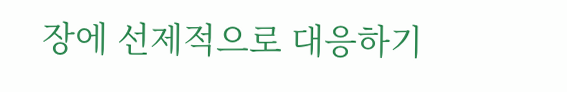장에 선제적으로 대응하기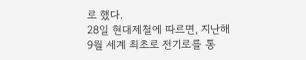로 했다.
28일 현대제철에 따르면, 지난해 9월 세계 최초로 전기로를 통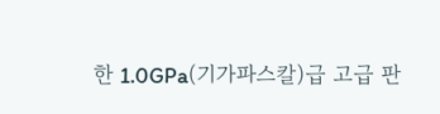한 1.0GPa(기가파스칼)급 고급 판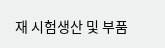재 시험생산 및 부품